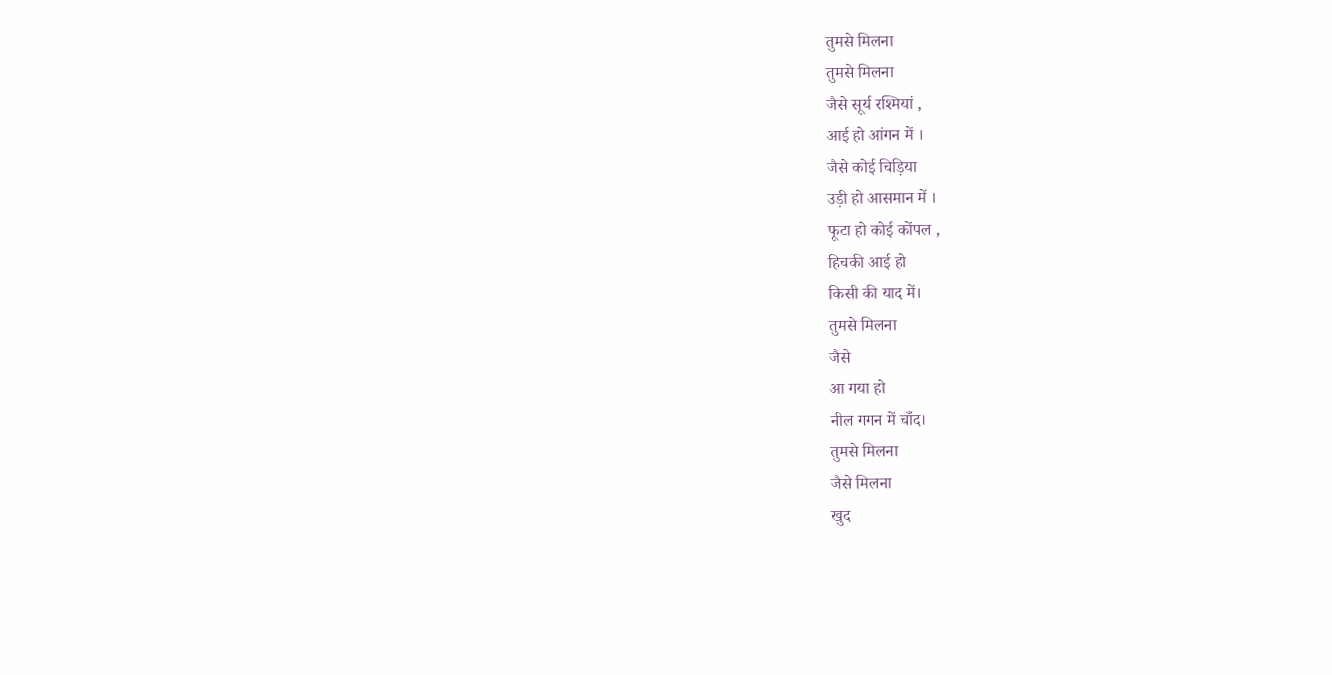तुमसे मिलना
तुमसे मिलना
जैसे सूर्य रश्मियां ,
आई हो आंगन में ।
जैसे कोई चिड़िया
उड़ी हो आसमान में ।
फूटा हो कोई कोंपल ,
हिचकी आई हो
किसी की याद में।
तुमसे मिलना
जैसे
आ गया हो
नील गगन में चाँद।
तुमसे मिलना
जैसे मिलना
खुद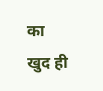का
खुद ही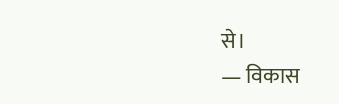से।
— विकास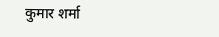कुमार शर्मा